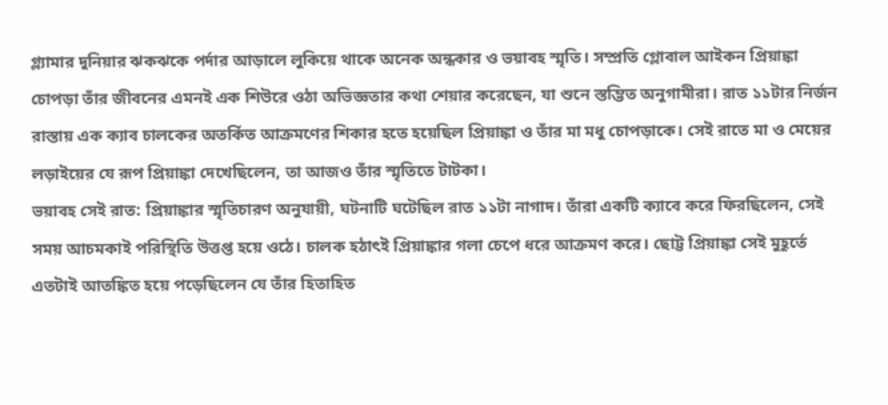গ্ল্যামার দুনিয়ার ঝকঝকে পর্দার আড়ালে লুকিয়ে থাকে অনেক অন্ধকার ও ভয়াবহ স্মৃতি। সম্প্রতি গ্লোবাল আইকন প্রিয়াঙ্কা চোপড়া তাঁর জীবনের এমনই এক শিউরে ওঠা অভিজ্ঞতার কথা শেয়ার করেছেন, যা শুনে স্তম্ভিত অনুগামীরা। রাত ১১টার নির্জন রাস্তায় এক ক্যাব চালকের অতর্কিত আক্রমণের শিকার হতে হয়েছিল প্রিয়াঙ্কা ও তাঁর মা মধু চোপড়াকে। সেই রাতে মা ও মেয়ের লড়াইয়ের যে রূপ প্রিয়াঙ্কা দেখেছিলেন, তা আজও তাঁর স্মৃতিতে টাটকা।
ভয়াবহ সেই রাত: প্রিয়াঙ্কার স্মৃতিচারণ অনুযায়ী, ঘটনাটি ঘটেছিল রাত ১১টা নাগাদ। তাঁরা একটি ক্যাবে করে ফিরছিলেন, সেই সময় আচমকাই পরিস্থিতি উত্তপ্ত হয়ে ওঠে। চালক হঠাৎই প্রিয়াঙ্কার গলা চেপে ধরে আক্রমণ করে। ছোট্ট প্রিয়াঙ্কা সেই মুহূর্তে এতটাই আতঙ্কিত হয়ে পড়েছিলেন যে তাঁর হিতাহিত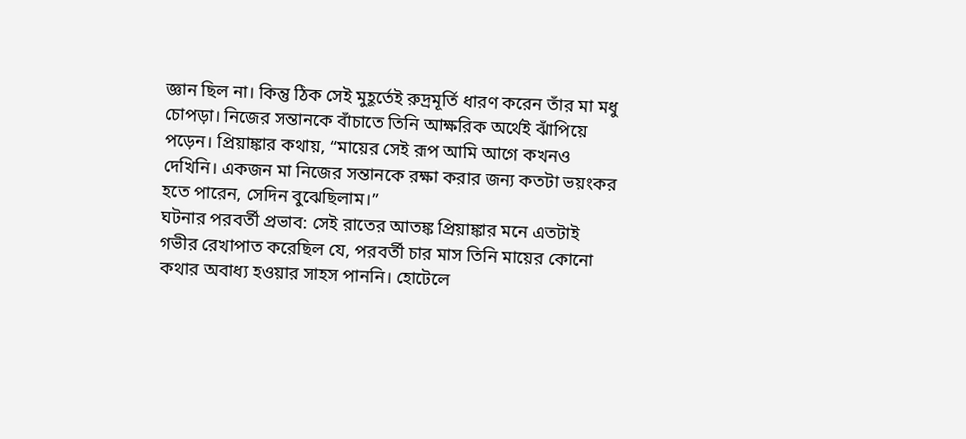জ্ঞান ছিল না। কিন্তু ঠিক সেই মুহূর্তেই রুদ্রমূর্তি ধারণ করেন তাঁর মা মধু চোপড়া। নিজের সন্তানকে বাঁচাতে তিনি আক্ষরিক অর্থেই ঝাঁপিয়ে পড়েন। প্রিয়াঙ্কার কথায়, “মায়ের সেই রূপ আমি আগে কখনও দেখিনি। একজন মা নিজের সন্তানকে রক্ষা করার জন্য কতটা ভয়ংকর হতে পারেন, সেদিন বুঝেছিলাম।”
ঘটনার পরবর্তী প্রভাব: সেই রাতের আতঙ্ক প্রিয়াঙ্কার মনে এতটাই গভীর রেখাপাত করেছিল যে, পরবর্তী চার মাস তিনি মায়ের কোনো কথার অবাধ্য হওয়ার সাহস পাননি। হোটেলে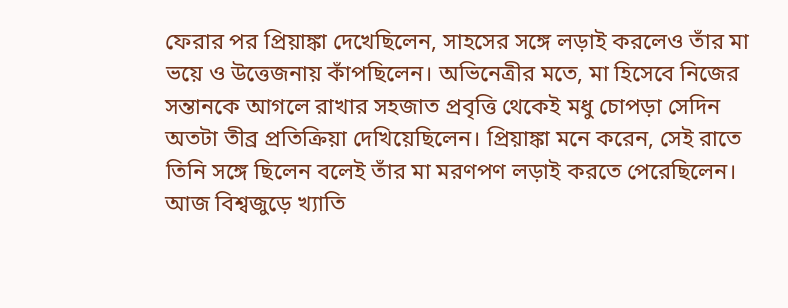ফেরার পর প্রিয়াঙ্কা দেখেছিলেন, সাহসের সঙ্গে লড়াই করলেও তাঁর মা ভয়ে ও উত্তেজনায় কাঁপছিলেন। অভিনেত্রীর মতে, মা হিসেবে নিজের সন্তানকে আগলে রাখার সহজাত প্রবৃত্তি থেকেই মধু চোপড়া সেদিন অতটা তীব্র প্রতিক্রিয়া দেখিয়েছিলেন। প্রিয়াঙ্কা মনে করেন, সেই রাতে তিনি সঙ্গে ছিলেন বলেই তাঁর মা মরণপণ লড়াই করতে পেরেছিলেন। আজ বিশ্বজুড়ে খ্যাতি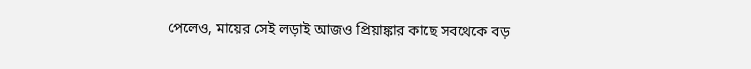পেলেও, মায়ের সেই লড়াই আজও প্রিয়াঙ্কার কাছে সবথেকে বড়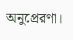অনুপ্রেরণা।